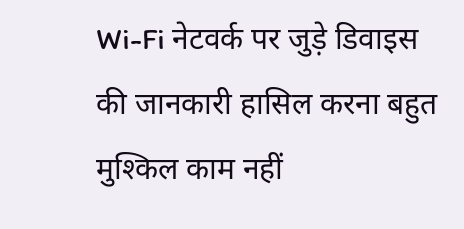Wi-Fi नेटवर्क पर जुड़े डिवाइस की जानकारी हासिल करना बहुत मुश्किल काम नहीं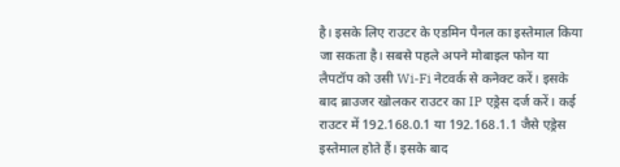है। इसके लिए राउटर के एडमिन पैनल का इस्तेमाल किया जा सकता है। सबसे पहले अपने मोबाइल फोन या लैपटॉप को उसी Wi-Fi नेटवर्क से कनेक्ट करें। इसके बाद ब्राउजर खोलकर राउटर का IP एड्रेस दर्ज करें। कई राउटर में 192.168.0.1 या 192.168.1.1 जैसे एड्रेस इस्तेमाल होते हैं। इसके बाद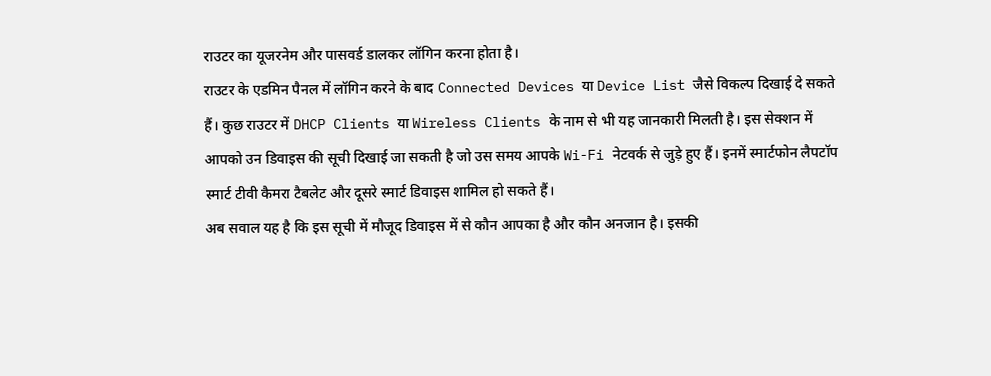राउटर का यूजरनेम और पासवर्ड डालकर लॉगिन करना होता है।
राउटर के एडमिन पैनल में लॉगिन करने के बाद Connected Devices या Device List जैसे विकल्प दिखाई दे सकते हैं। कुछ राउटर में DHCP Clients या Wireless Clients के नाम से भी यह जानकारी मिलती है। इस सेक्शन में आपको उन डिवाइस की सूची दिखाई जा सकती है जो उस समय आपके Wi-Fi नेटवर्क से जुड़े हुए हैं। इनमें स्मार्टफोन लैपटॉप स्मार्ट टीवी कैमरा टैबलेट और दूसरे स्मार्ट डिवाइस शामिल हो सकते हैं।
अब सवाल यह है कि इस सूची में मौजूद डिवाइस में से कौन आपका है और कौन अनजान है। इसकी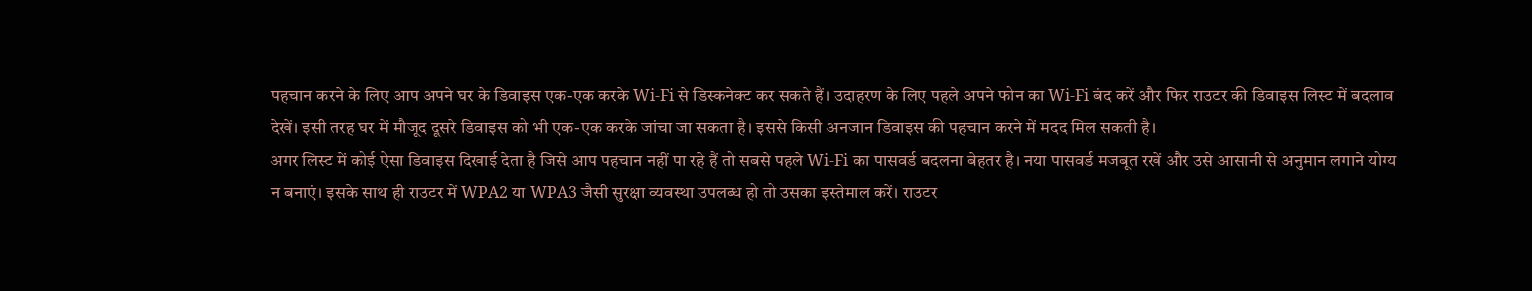पहचान करने के लिए आप अपने घर के डिवाइस एक-एक करके Wi-Fi से डिस्कनेक्ट कर सकते हैं। उदाहरण के लिए पहले अपने फोन का Wi-Fi बंद करें और फिर राउटर की डिवाइस लिस्ट में बदलाव देखें। इसी तरह घर में मौजूद दूसरे डिवाइस को भी एक-एक करके जांचा जा सकता है। इससे किसी अनजान डिवाइस की पहचान करने में मदद मिल सकती है।
अगर लिस्ट में कोई ऐसा डिवाइस दिखाई देता है जिसे आप पहचान नहीं पा रहे हैं तो सबसे पहले Wi-Fi का पासवर्ड बदलना बेहतर है। नया पासवर्ड मजबूत रखें और उसे आसानी से अनुमान लगाने योग्य न बनाएं। इसके साथ ही राउटर में WPA2 या WPA3 जैसी सुरक्षा व्यवस्था उपलब्ध हो तो उसका इस्तेमाल करें। राउटर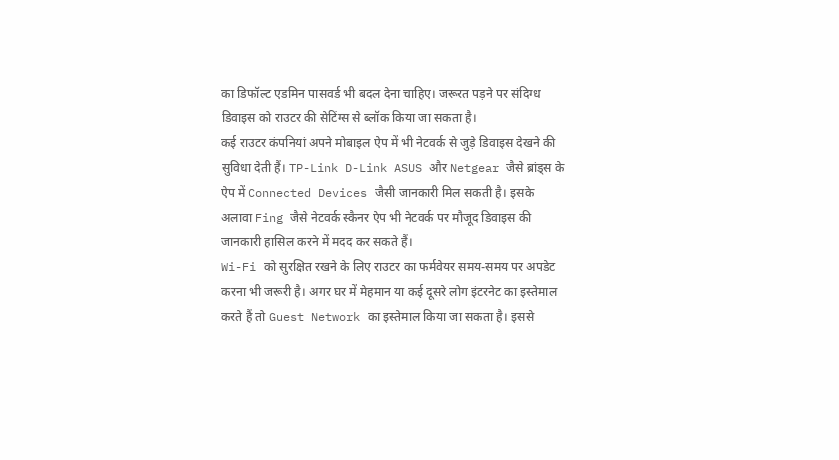का डिफॉल्ट एडमिन पासवर्ड भी बदल देना चाहिए। जरूरत पड़ने पर संदिग्ध डिवाइस को राउटर की सेटिंग्स से ब्लॉक किया जा सकता है।
कई राउटर कंपनियां अपने मोबाइल ऐप में भी नेटवर्क से जुड़े डिवाइस देखने की सुविधा देती हैं। TP-Link D-Link ASUS और Netgear जैसे ब्रांड्स के ऐप में Connected Devices जैसी जानकारी मिल सकती है। इसके अलावा Fing जैसे नेटवर्क स्कैनर ऐप भी नेटवर्क पर मौजूद डिवाइस की जानकारी हासिल करने में मदद कर सकते हैं।
Wi-Fi को सुरक्षित रखने के लिए राउटर का फर्मवेयर समय-समय पर अपडेट करना भी जरूरी है। अगर घर में मेहमान या कई दूसरे लोग इंटरनेट का इस्तेमाल करते हैं तो Guest Network का इस्तेमाल किया जा सकता है। इससे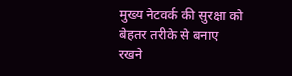मुख्य नेटवर्क की सुरक्षा को बेहतर तरीके से बनाए रखने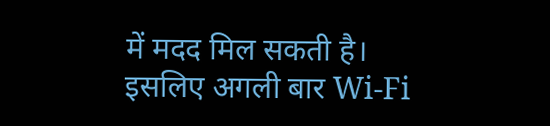में मदद मिल सकती है।
इसलिए अगली बार Wi-Fi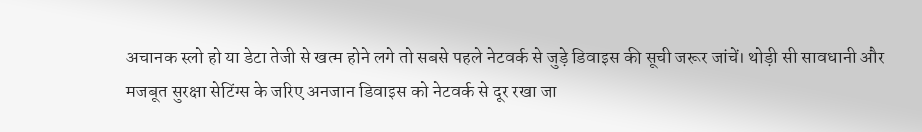अचानक स्लो हो या डेटा तेजी से खत्म होने लगे तो सबसे पहले नेटवर्क से जुड़े डिवाइस की सूची जरूर जांचें। थोड़ी सी सावधानी और मजबूत सुरक्षा सेटिंग्स के जरिए अनजान डिवाइस को नेटवर्क से दूर रखा जा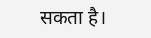सकता है।